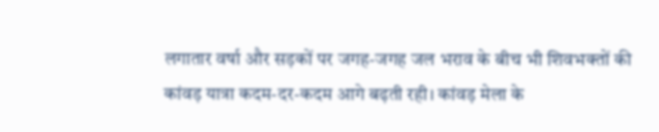लगातार वर्षा और सड़कों पर जगह-जगह जल भराव के बीच भी शिवभक्तों की कांवड़ यात्रा कदम-दर-कदम आगे बढ़ती रही। कांवड़ मेला के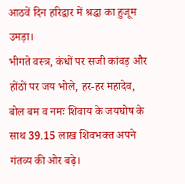आठवें दिन हरिद्वार में श्रद्धा का हुजूम उमड़ा।
भीगते वस्त्र, कंधों पर सजी कांवड़ और होंठों पर जय भोले, हर-हर महादेव, बोल बम व नमः शिवाय के जयघोष के साथ 39.15 लाख शिवभक्त अपने गंतव्य की ओर बढ़े।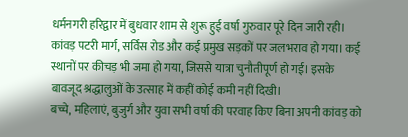धर्मनगरी हरिद्वार में बुधवार शाम से शुरू हुई वर्षा गुरुवार पूरे दिन जारी रही। कांवड़ पटरी मार्ग, सर्विस रोड और कई प्रमुख सड़कों पर जलभराव हो गया। कई स्थानों पर कीचड़ भी जमा हो गया, जिससे यात्रा चुनौतीपूर्ण हो गई। इसके बावजूद श्रद्धालुओं के उत्साह में कहीं कोई कमी नहीं दिखी।
बच्चे, महिलाएं, बुजुर्ग और युवा सभी वर्षा की परवाह किए बिना अपनी कांवड़ को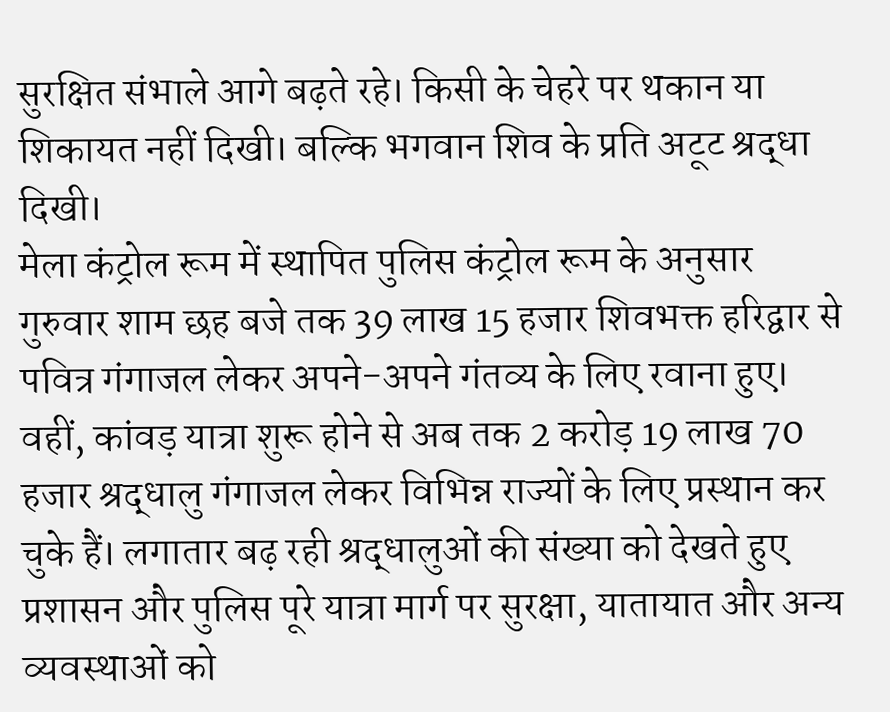सुरक्षित संभाले आगे बढ़ते रहे। किसी के चेहरे पर थकान या शिकायत नहीं दिखी। बल्कि भगवान शिव के प्रति अटूट श्रद्धा दिखी।
मेला कंट्रोल रूम में स्थापित पुलिस कंट्रोल रूम के अनुसार गुरुवार शाम छह बजे तक 39 लाख 15 हजार शिवभक्त हरिद्वार से पवित्र गंगाजल लेकर अपने-अपने गंतव्य के लिए रवाना हुए।
वहीं, कांवड़ यात्रा शुरू होने से अब तक 2 करोड़ 19 लाख 70 हजार श्रद्धालु गंगाजल लेकर विभिन्न राज्यों के लिए प्रस्थान कर चुके हैं। लगातार बढ़ रही श्रद्धालुओं की संख्या को देखते हुए प्रशासन और पुलिस पूरे यात्रा मार्ग पर सुरक्षा, यातायात और अन्य व्यवस्थाओं को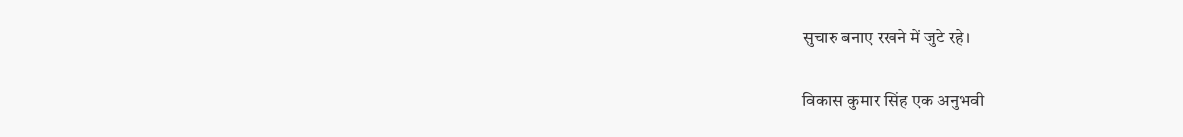सुचारु बनाए रखने में जुटे रहे।

विकास कुमार सिंह एक अनुभवी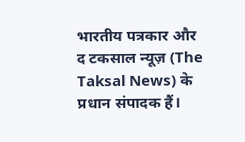भारतीय पत्रकार और द टकसाल न्यूज़ (The Taksal News) के प्रधान संपादक हैं।